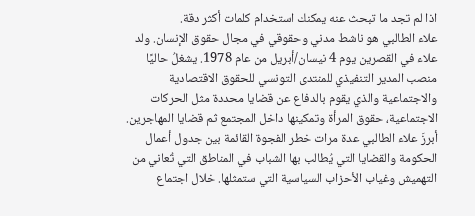اذا لم تجد ما تبحث عنه يمكنك استخدام كلمات أكثر دقة.
علاء الطالبي هو ناشط مدني وحقوقي في مجال حقوق الإنسان. ولد علاء في القصرين يوم 4 نيسان/أبريل من عام 1978. يشغلُ حاليًا منصب المدير التنفيذي للمنتدى التونسي للحقوق الاقتصادية والاجتماعية والذي يقوم بالدفاع عن قضايا محددة مثل الحركات الاجتماعية، حقوق المرأة وتمكينها داخل المجتمع ثم قضايا المهاجرين.
أبرزَ علاء الطالبي عدة مرات خطر الفجوة القائمة بين جدول أعمال الحكومة والقضايا التي يُطالب بها الشباب في المناطق التي تُعاني من التهميش وغياب الأحزاب السياسية التي ستمثلها. خلال اجتماع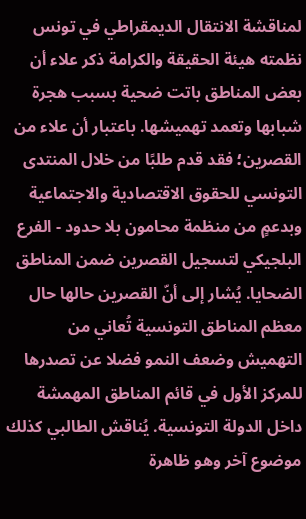لمناقشة الانتقال الديمقراطي في تونس نظمته هيئة الحقيقة والكرامة ذكر علاء أن بعض المناطق باتت ضحية بسبب هجرة شبابها وتعمد تهميشها. باعتبار أن علاء من القصرين؛ فقد قدم طلبًا من خلال المنتدى التونسي للحقوق الاقتصادية والاجتماعية وبدعمٍ من منظمة محامون بلا حدود - الفرع البلجيكي لتسجيل القصرين ضمن المناطق الضحايا. يُشار إلى أنّ القصرين حالها حال معظم المناطق التونسية تُعاني من التهميش وضعف النمو فضلا عن تصدرها للمركز الأول في قائم المناطق المهمشة داخل الدولة التونسية. يُناقش الطالبي كذلك موضوع آخر وهو ظاهرة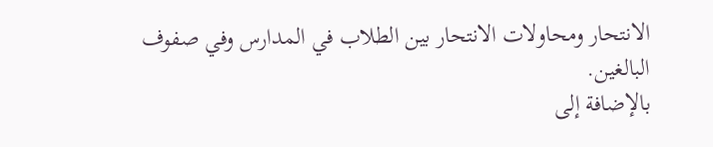الانتحار ومحاولات الانتحار بين الطلاب في المدارس وفي صفوف البالغين.
بالإضافة إلى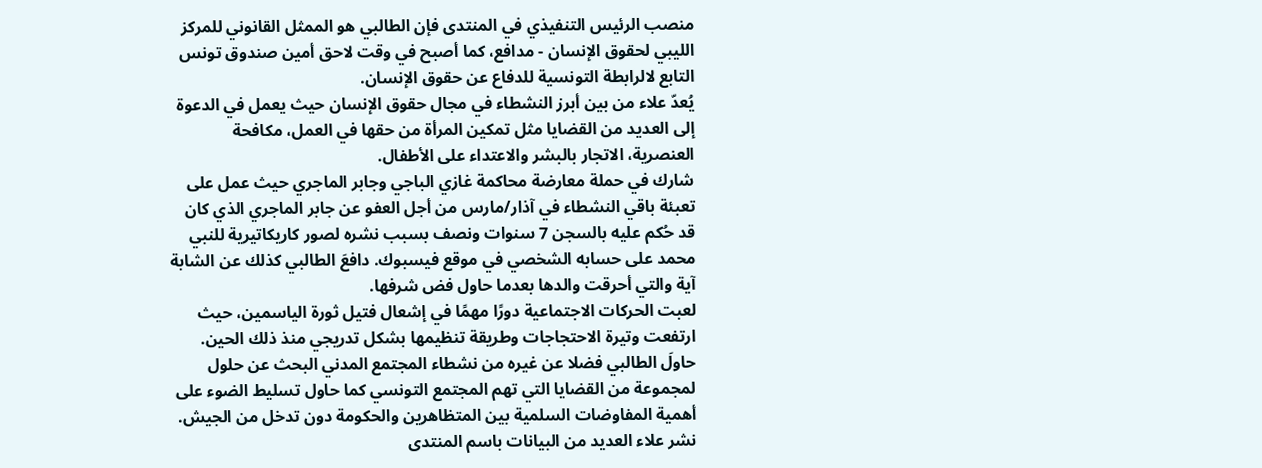منصب الرئيس التنفيذي في المنتدى فإن الطالبي هو الممثل القانوني للمركز الليبي لحقوق الإنسان - مدافع، كما أصبح في وقت لاحق أمين صندوق تونس التابع لالرابطة التونسية للدفاع عن حقوق الإنسان.
يُعدّ علاء من بين أبرز النشطاء في مجال حقوق الإنسان حيث يعمل في الدعوة إلى العديد من القضايا مثل تمكين المرأة من حقها في العمل، مكافحة العنصرية، الاتجار بالبشر والاعتداء على الأطفال.
شارك في حملة معارضة محاكمة غازي الباجي وجابر الماجري حيث عمل على تعبئة باقي النشطاء في آذار/مارس من أجل العفو عن جابر الماجري الذي كان قد حُكم عليه بالسجن 7 سنوات ونصف بسبب نشره لصور كاريكاتيرية للنبي محمد على حسابه الشخصي في موقع فيسبوك. دافعَ الطالبي كذلك عن الشابة آية والتي أحرقت والدها بعدما حاول فض شرفها.
لعبت الحركات الاجتماعية دورًا مهمًا في إشعال فتيل ثورة الياسمين، حيث ارتفعت وتيرة الاحتجاجات وطريقة تنظيمها بشكل تدريجي منذ ذلك الحين. حاولَ الطالبي فضلا عن غيره من نشطاء المجتمع المدني البحث عن حلول لمجموعة من القضايا التي تهم المجتمع التونسي كما حاول تسليط الضوء على أهمية المفاوضات السلمية بين المتظاهرين والحكومة دون تدخل من الجيش. نشر علاء العديد من البيانات باسم المنتدى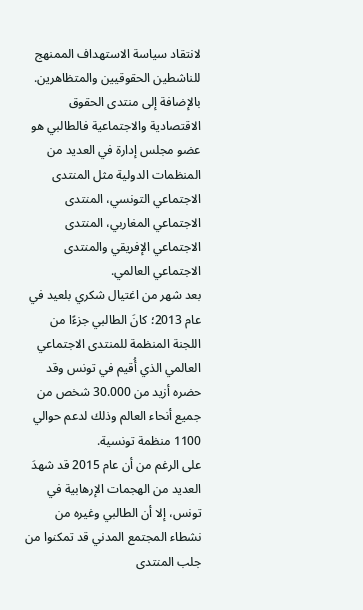لانتقاد سياسة الاستهداف الممنهج للناشطين الحقوقيين والمتظاهرين.
بالإضافة إلى منتدى الحقوق الاقتصادية والاجتماعية فالطالبي هو عضو مجلس إدارة في العديد من المنظمات الدولية مثل المنتدى الاجتماعي التونسي، المنتدى الاجتماعي المغاربي، المنتدى الاجتماعي الإفريقي والمنتدى الاجتماعي العالمي.
بعد شهر من اغتيال شكري بلعيد في عام 2013؛ كانَ الطالبي جزءًا من اللجنة المنظمة للمنتدى الاجتماعي العالمي الذي أُقيم في تونس وقد حضره أزيد من 30.000 شخص من جميع أنحاء العالم وذلك لدعم حوالي 1100 منظمة تونسية.
على الرغم من أن عام 2015 قد شهدَ العديد من الهجمات الإرهابية في تونس، إلا أن الطالبي وغيره من نشطاء المجتمع المدني قد تمكنوا من جلب المنتدى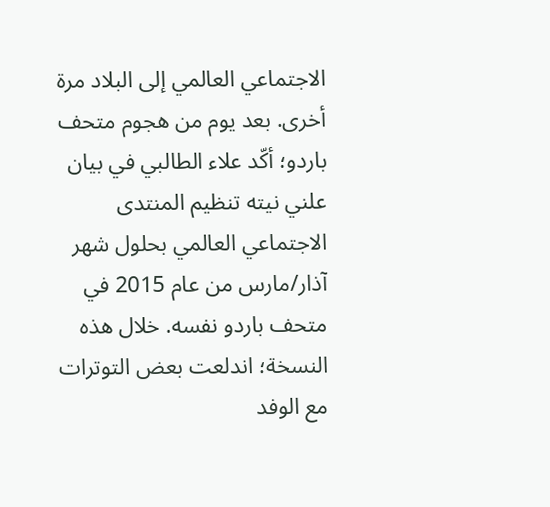الاجتماعي العالمي إلى البلاد مرة أخرى. بعد يوم من هجوم متحف باردو؛ أكّد علاء الطالبي في بيان علني نيته تنظيم المنتدى الاجتماعي العالمي بحلول شهر آذار/مارس من عام 2015 في متحف باردو نفسه. خلال هذه النسخة؛ اندلعت بعض التوترات مع الوفد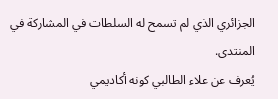الجزائري الذي لم تسمح له السلطات في المشاركة في المنتدى.
يُعرف عن علاء الطالبي كونه أكاديمي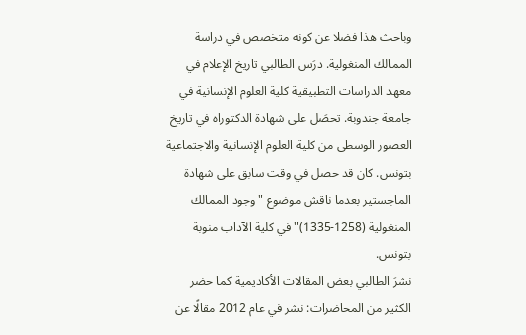وباحث هذا فضلا عن كونه متخصص في دراسة الممالك المنغولية. درَس الطالبي تاريخ الإعلام في معهد الدراسات التطبيقية كلية العلوم الإنسانية في جامعة جندوبة. تحصَل على شهادة الدكتوراه في تاريخ العصور الوسطى من كلية العلوم الإنسانية والاجتماعية بتونس. كان قد حصل في وقت سابق على شهادة الماجستير بعدما ناقش موضوع "وجود الممالك المنغولية (1258-1335)" في كلية الآداب منوبة بتونس.
نشرَ الطالبي بعض المقالات الأكاديمية كما حضر الكثير من المحاضرات: نشر في عام 2012 مقالًا عن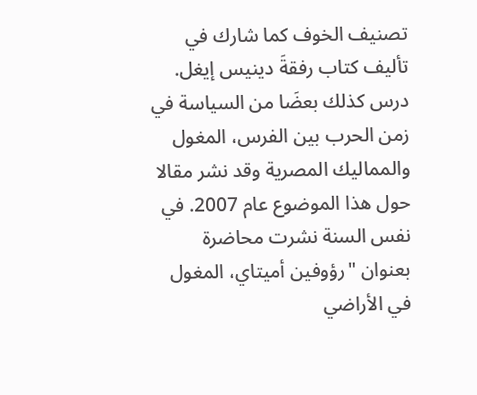تصنيف الخوف كما شارك في تأليف كتاب رفقةَ دينيس إيغل. درس كذلك بعضَا من السياسة في زمن الحرب بين الفرس، المغول والمماليك المصرية وقد نشر مقالا حول هذا الموضوع عام 2007. في نفس السنة نشرت محاضرة بعنوان "رؤوفين أميتاي، المغول في الأراضي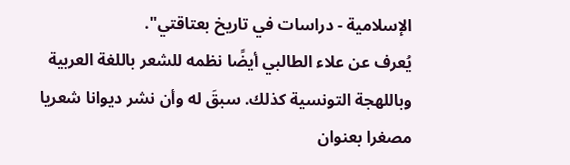الإسلامية - دراسات في تاريخ بعتاقتي".
يُعرف عن علاء الطالبي أيضًا نظمه للشعر باللغة العربية وباللهجة التونسية كذلك. سبقَ له وأن نشر ديوانا شعريا مصغرا بعنوان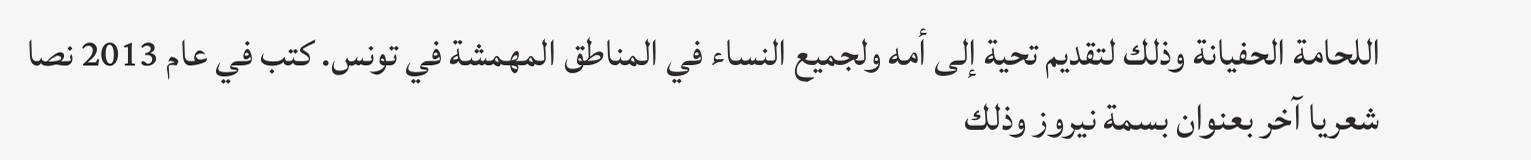اللحامة الحفيانة وذلك لتقديم تحية إلى أمه ولجميع النساء في المناطق المهمشة في تونس. كتب في عام 2013 نصا شعريا آخر بعنوان بسمة نيروز وذلك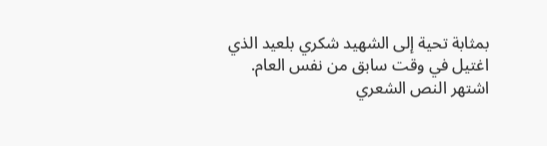بمثابة تحية إلى الشهيد شكري بلعيد الذي اغتيل في وقت سابق من نفس العام. اشتهر النص الشعري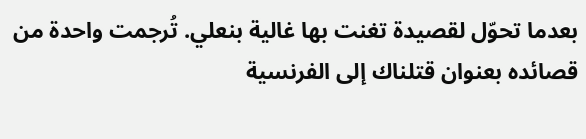بعدما تحوّل لقصيدة تغنت بها غالية بنعلي. تُرجمت واحدة من قصائده بعنوان قتلناك إلى الفرنسية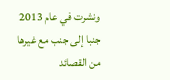ونشرت في عام 2013 جنبا إلى جنب مع غيرها من القصائد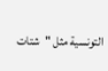التونسية مثل "شتات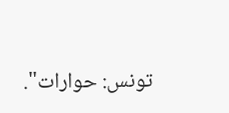تونس: حوارات".